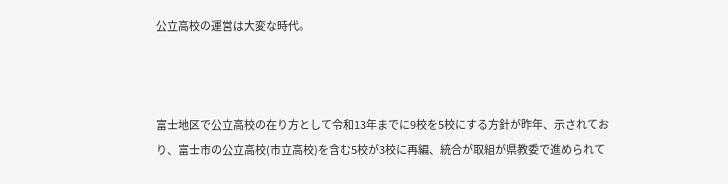公立高校の運営は大変な時代。



富士地区で公立高校の在り方として令和13年までに9校を5校にする方針が昨年、示されており、富士市の公立高校(市立高校)を含む5校が3校に再編、統合が取組が県教委で進められて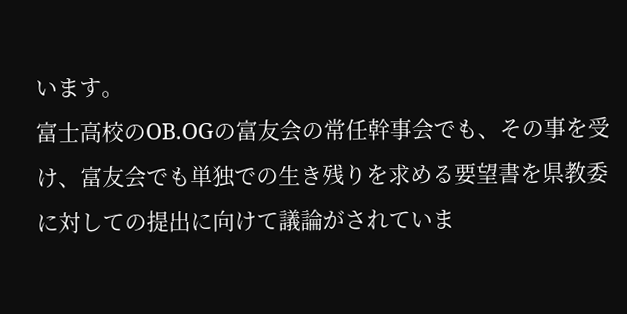います。
富士高校のOB.OGの富友会の常任幹事会でも、その事を受け、富友会でも単独での生き残りを求める要望書を県教委に対しての提出に向けて議論がされていま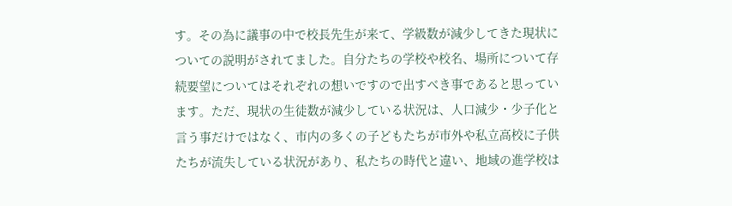す。その為に議事の中で校長先生が来て、学級数が減少してきた現状についての説明がされてました。自分たちの学校や校名、場所について存続要望についてはそれぞれの想いですので出すべき事であると思っています。ただ、現状の生徒数が減少している状況は、人口減少・少子化と言う事だけではなく、市内の多くの子どもたちが市外や私立高校に子供たちが流失している状況があり、私たちの時代と違い、地域の進学校は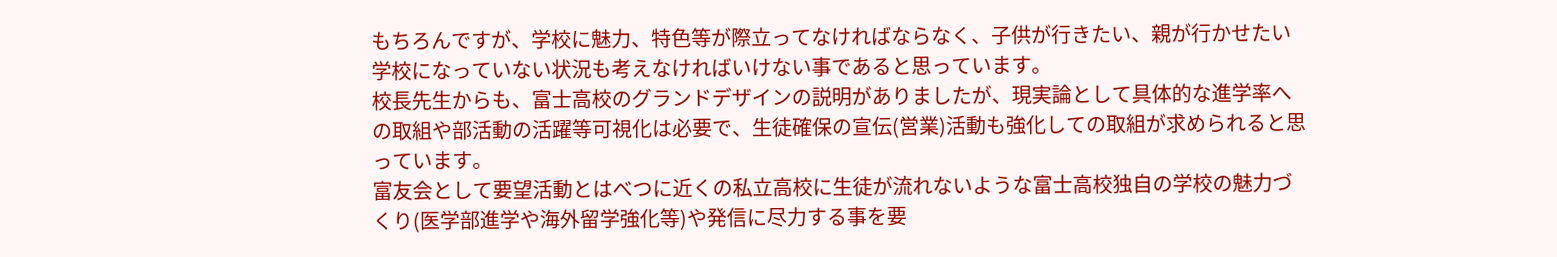もちろんですが、学校に魅力、特色等が際立ってなければならなく、子供が行きたい、親が行かせたい学校になっていない状況も考えなければいけない事であると思っています。
校長先生からも、富士高校のグランドデザインの説明がありましたが、現実論として具体的な進学率への取組や部活動の活躍等可視化は必要で、生徒確保の宣伝(営業)活動も強化しての取組が求められると思っています。
富友会として要望活動とはべつに近くの私立高校に生徒が流れないような富士高校独自の学校の魅力づくり(医学部進学や海外留学強化等)や発信に尽力する事を要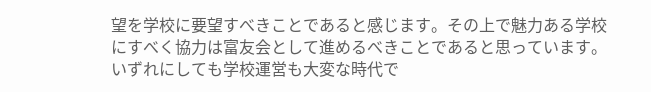望を学校に要望すべきことであると感じます。その上で魅力ある学校にすべく協力は富友会として進めるべきことであると思っています。
いずれにしても学校運営も大変な時代で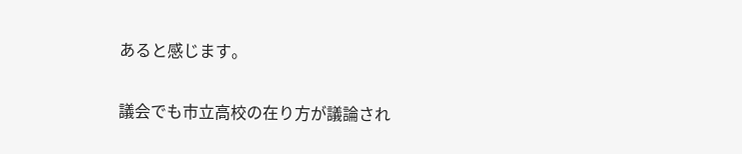あると感じます。


議会でも市立高校の在り方が議論され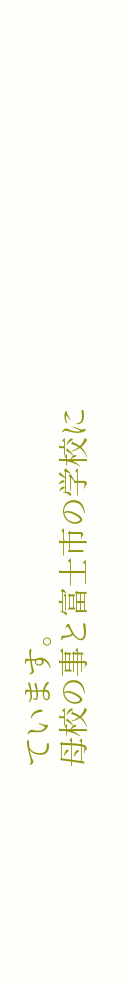ています。
母校の事と富士市の学校に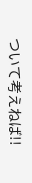ついて考えねば!!